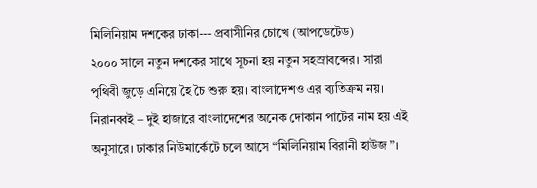মিলিনিয়াম দশকের ঢাকা--- প্রবাসীনির চোখে (আপডেটেড)
২০০০ সালে নতুন দশকের সাথে সূচনা হয় নতুন সহস্রাবব্দের। সারা পৃথিবী জুড়ে এনিয়ে হৈ চৈ শুরু হয়। বাংলাদেশও এর ব্যতিক্রম নয়। নিরানব্বই – দুই হাজারে বাংলাদেশের অনেক দোকান পাটের নাম হয় এই অনুসারে। ঢাকার নিউমার্কেটে চলে আসে “মিলিনিয়াম বিরানী হাউজ”।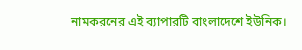নামকরনের এই ব্যাপারটি বাংলাদেশে ইউনিক।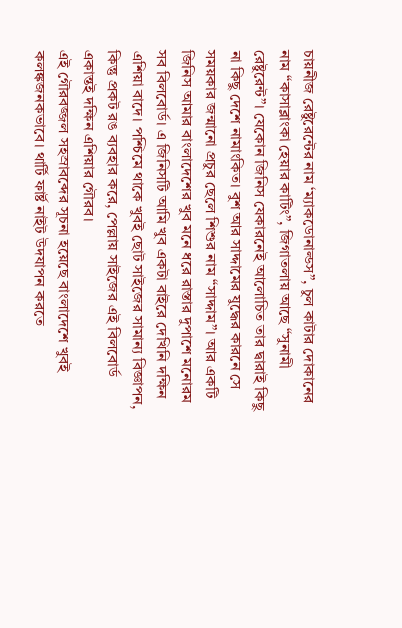চায়নীজ রেষ্টুরেন্টের নাম ‘ম্যাকডোনাল্ডস”, চুল কাটার দোকানের নাম “কাসাব্লাংকা হেয়ার কাটিং”, জিগাতলায় আছে “সুনামী রেষ্টুরেন্ট”। যেকোন জিনিস যেকারনেই আলোচিত তার দ্বারাই কিছু না কিছু দেশে নামাংকিত। বুশ আর সাদ্দামের যুদ্ধের কারনে সে সময়কার জন্মানো প্রচুর ছেলে শিশুর নাম “সাদ্দাম”। আর একটি জিনিস আমার বাংলাদেশের খুব মনে ধরে রাস্তার দুপাশে মনোরম সব বিলবোর্ড। এ জিনিসটি আমি খুব একটা বাইরে দেখিনি দক্ষিন এশিয়া বাদে। পশ্চিমে থাকে খুবই ছোট সাইজের সামান্য বিজ্ঞাপন, কিন্তু প্রকট রঙ ব্যবহার করে, পেল্লায় সাইজের এই বিলবোর্ড একান্তই দক্ষিন এশিয়ার গৌরব।
এই গৌরবজ্জল সহস্রাবব্দের সূচনা হয়েছে বাংলাদেশে খুবই কলঙ্কজনকভাবে। থার্টি ফার্ষ্ট নাইট উদযাপন করতে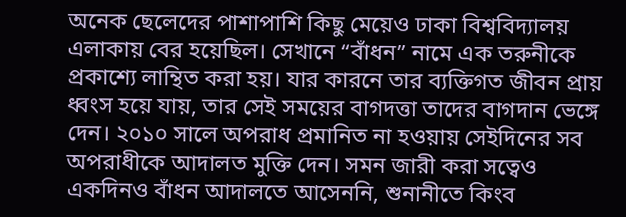অনেক ছেলেদের পাশাপাশি কিছু মেয়েও ঢাকা বিশ্ববিদ্যালয় এলাকায় বের হয়েছিল। সেখানে “বাঁধন” নামে এক তরুনীকে প্রকাশ্যে লান্থিত করা হয়। যার কারনে তার ব্যক্তিগত জীবন প্রায় ধ্বংস হয়ে যায়, তার সেই সময়ের বাগদত্তা তাদের বাগদান ভেঙ্গে দেন। ২০১০ সালে অপরাধ প্রমানিত না হওয়ায় সেইদিনের সব অপরাধীকে আদালত মুক্তি দেন। সমন জারী করা সত্বেও একদিনও বাঁধন আদালতে আসেননি, শুনানীতে কিংব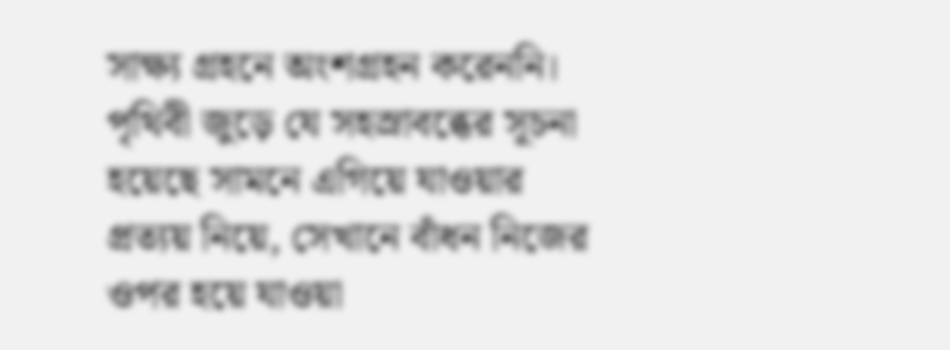সাক্ষ্য গ্রহনে অংশগ্রহন করেননি। পৃথিবী জুড়ে যে সহস্রাবব্ধের সূচনা হয়েছে সামনে এগিয়ে যাওয়ার প্রত্যয় নিয়ে, সেখানে বাঁধন নিজের ওপর হয়ে যাওয়া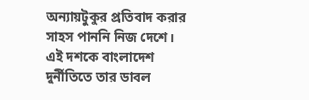অন্যায়টুকুর প্রতিবাদ করার সাহস পাননি নিজ দেশে।
এই দশকে বাংলাদেশ দুর্নীতিতে তার ডাবল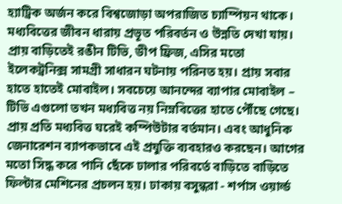হ্যাট্রিক অর্জন করে বিশ্বজোড়া অপরাজিত চ্যাম্পিয়ন থাকে। মধ্যবিত্তের জীবন ধারায় প্রভূত পরিবর্তন ও উন্নতি দেখা যায়। প্রায় বাড়িতেই রঙীন টিভি, ডীপ ফ্রিজ, এসির মতো ইলেকট্রনিক্স সামগ্রী সাধারন ঘটনায় পরিনত হয়। প্রায় সবার হাতে হাতেই মোবাইল। সবচেয়ে আনন্দের ব্যাপার মোবাইল – টিভি এগুলো তখন মধ্যবিত্ত নয় নিম্নবিত্তের হাতে পৌঁছে গেছে। প্রায় প্রতি মধ্যবিত্ত ঘরেই কম্পিউটার বর্তমান। এবং আধুনিক জেনারেশন ব্যাপকভাবে এই প্রযুক্তি ব্যবহারও করছেন। আগের মতো সিদ্ধ করে পানি ছেঁকে ঢালার পরিবর্তে বাড়িতে বাড়িতে ফিল্টার মেশিনের প্রচলন হয়। ঢাকায় বসুন্ধরা - শর্পাস ওয়ার্ল্ড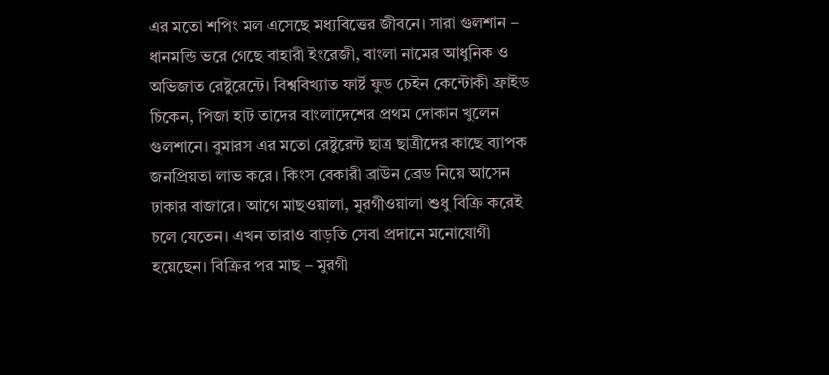এর মতো শপিং মল এসেছে মধ্যবিত্তের জীবনে। সারা গুলশান – ধানমন্ডি ভরে গেছে বাহারী ইংরেজী, বাংলা নামের আধুনিক ও অভিজাত রেষ্টুরেন্টে। বিশ্ববিখ্যাত ফার্ষ্ট ফুড চেইন কেন্টোকী ফ্রাইড চিকেন, পিজা হাট তাদের বাংলাদেশের প্রথম দোকান খুলেন গুলশানে। বুমারস এর মতো রেষ্টুরেন্ট ছাত্র ছাত্রীদের কাছে ব্যাপক জনপ্রিয়তা লাভ করে। কিংস বেকারী ব্রাউন ব্রেড নিয়ে আসেন ঢাকার বাজারে। আগে মাছওয়ালা, মুরগীওয়ালা শুধু বিক্রি করেই চলে যেতেন। এখন তারাও বাড়তি সেবা প্রদানে মনোযোগী হয়েছেন। বিক্রির পর মাছ – মুরগী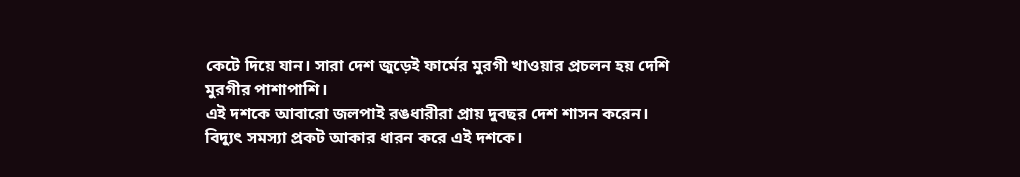কেটে দিয়ে যান। সারা দেশ জুড়েই ফার্মের মুরগী খাওয়ার প্রচলন হয় দেশি মুরগীর পাশাপাশি।
এই দশকে আবারো জলপাই রঙধারীরা প্রায় দুবছর দেশ শাসন করেন। বিদ্যুৎ সমস্যা প্রকট আকার ধারন করে এই দশকে।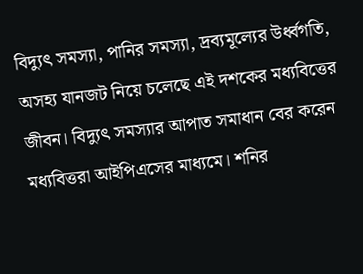বিদ্যুৎ সমস্যা, পানির সমস্যা, দ্রব্যমূল্যের উর্ধ্বগতি, অসহ্য যানজট নিয়ে চলেছে এই দশকের মধ্যবিত্তের জীবন। বিদ্যুৎ সমস্যার আপাত সমাধান বের করেন মধ্যবিত্তরা আইপিএসের মাধ্যমে। শনির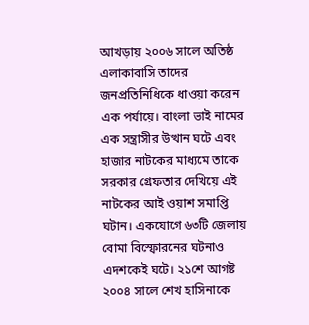আখড়ায় ২০০৬ সালে অতিষ্ঠ এলাকাবাসি তাদের জনপ্রতিনিধিকে ধাওয়া করেন এক পর্যায়ে। বাংলা ভাই নামের এক সন্ত্রাসীর উত্থান ঘটে এবং হাজার নাটকের মাধ্যমে তাকে সরকার গ্রেফতার দেখিয়ে এই নাটকের আই ওয়াশ সমাপ্তি ঘটান। একযোগে ৬৩টি জেলায় বোমা বিস্ফোরনের ঘটনাও এদশকেই ঘটে। ২১শে আগষ্ট ২০০৪ সালে শেখ হাসিনাকে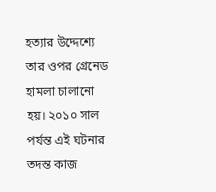হত্যার উদ্দেশ্যে তার ওপর গ্রেনেড হামলা চালানো হয়। ২০১০ সাল পর্যন্ত এই ঘটনার তদন্ত কাজ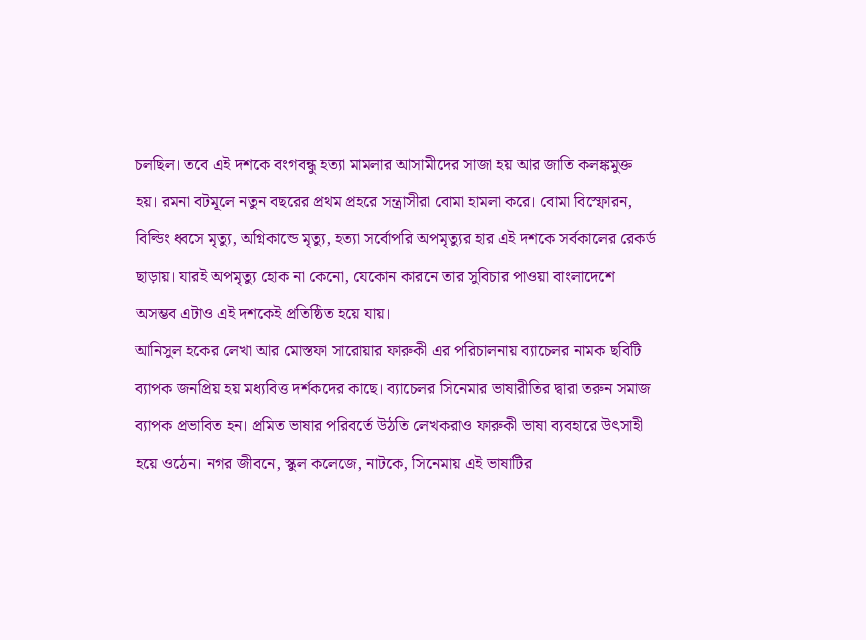চলছিল। তবে এই দশকে বংগবন্ধু হত্যা মামলার আসামীদের সাজা হয় আর জাতি কলঙ্কমুক্ত হয়। রমনা বটমূলে নতুন বছরের প্রথম প্রহরে সন্ত্রাসীরা বোমা হামলা করে। বোমা বিস্ফোরন, বিল্ডিং ধ্বসে মৃত্যু, অগ্নিকান্ডে মৃত্যু, হত্যা সর্বোপরি অপমৃত্যুর হার এই দশকে সর্বকালের রেকর্ড ছাড়ায়। যারই অপমৃত্যু হোক না কেনো, যেকোন কারনে তার সুবিচার পাওয়া বাংলাদেশে অসম্ভব এটাও এই দশকেই প্রতিষ্ঠিত হয়ে যায়।
আনিসুল হকের লেখা আর মোস্তফা সারোয়ার ফারুকী এর পরিচালনায় ব্যাচেলর নামক ছবিটি ব্যাপক জনপ্রিয় হয় মধ্যবিত্ত দর্শকদের কাছে। ব্যাচেলর সিনেমার ভাষারীতির দ্বারা তরুন সমাজ ব্যাপক প্রভাবিত হন। প্রমিত ভাষার পরিবর্তে উঠতি লেখকরাও ফারুকী ভাষা ব্যবহারে উৎসাহী হয়ে ওঠেন। নগর জীবনে, স্কুল কলেজে, নাটকে, সিনেমায় এই ভাষাটির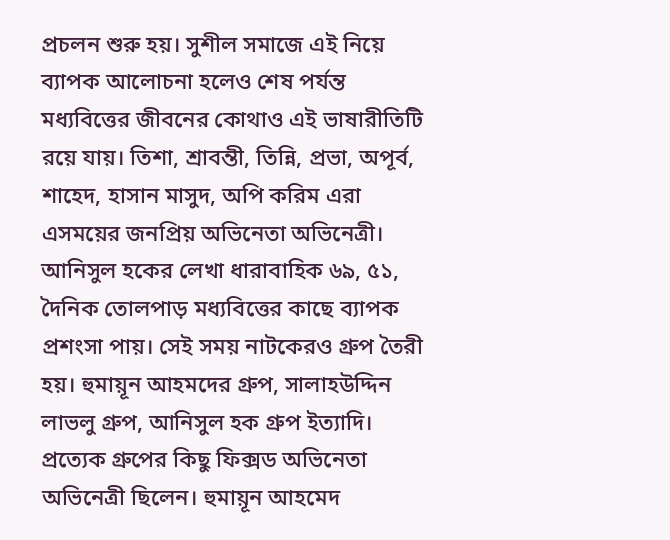প্রচলন শুরু হয়। সুশীল সমাজে এই নিয়ে ব্যাপক আলোচনা হলেও শেষ পর্যন্ত মধ্যবিত্তের জীবনের কোথাও এই ভাষারীতিটি রয়ে যায়। তিশা, শ্রাবন্তী, তিন্নি, প্রভা, অপূর্ব, শাহেদ, হাসান মাসুদ, অপি করিম এরা এসময়ের জনপ্রিয় অভিনেতা অভিনেত্রী। আনিসুল হকের লেখা ধারাবাহিক ৬৯, ৫১, দৈনিক তোলপাড় মধ্যবিত্তের কাছে ব্যাপক প্রশংসা পায়। সেই সময় নাটকেরও গ্রুপ তৈরী হয়। হুমায়ূন আহমদের গ্রুপ, সালাহউদ্দিন লাভলু গ্রুপ, আনিসুল হক গ্রুপ ইত্যাদি। প্রত্যেক গ্রুপের কিছু ফিক্সড অভিনেতা অভিনেত্রী ছিলেন। হুমায়ূন আহমেদ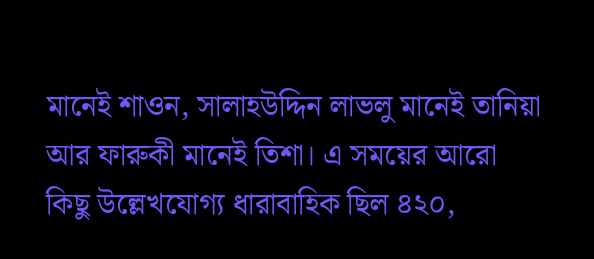মানেই শাওন, সালাহউদ্দিন লাভলু মানেই তানিয়া আর ফারুকী মানেই তিশা। এ সময়ের আরো কিছু উল্লেখযোগ্য ধারাবাহিক ছিল ৪২০,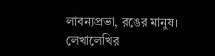লাবন্যপ্রভা, রঙের মানুষ।
লেখালেখির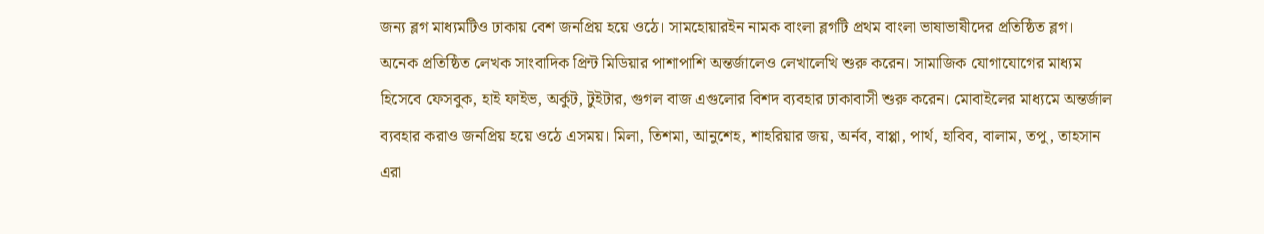জন্য ব্লগ মাধ্যমটিও ঢাকায় বেশ জনপ্রিয় হয়ে ওঠে। সামহোয়ারইন নামক বাংলা ব্লগটি প্রথম বাংলা ভাষাভাষীদের প্রতিষ্ঠিত ব্লগ। অনেক প্রতিষ্ঠিত লেখক সাংবাদিক প্রিন্ট মিডিয়ার পাশাপাশি অন্তর্জালেও লেখালেখি শুরু করেন। সামাজিক যোগাযোগের মাধ্যম হিসেবে ফেসবুক, হাই ফাইভ, অর্কুট, টুইটার, গুগল বাজ এগুলোর বিশদ ব্যবহার ঢাকাবাসী শুরু করেন। মোবাইলের মাধ্যমে অন্তর্জাল ব্যবহার করাও জনপ্রিয় হয়ে ওঠে এসময়। মিলা, তিশমা, আনুশেহ, শাহরিয়ার জয়, অর্নব, বাপ্পা, পার্থ, হাবিব, বালাম, তপু, তাহসান এরা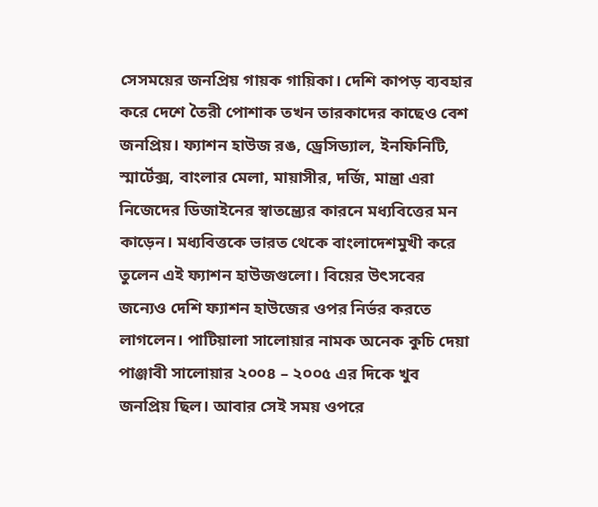সেসময়ের জনপ্রিয় গায়ক গায়িকা। দেশি কাপড় ব্যবহার করে দেশে তৈরী পোশাক তখন তারকাদের কাছেও বেশ জনপ্রিয়। ফ্যাশন হাউজ রঙ, ড্রেসিড্যাল, ইনফিনিটি, স্মার্টেক্স, বাংলার মেলা, মায়াসীর, দর্জি, মান্ত্রা এরা নিজেদের ডিজাইনের স্বাতন্ত্র্যের কারনে মধ্যবিত্তের মন কাড়েন। মধ্যবিত্তকে ভারত থেকে বাংলাদেশমুখী করে তুলেন এই ফ্যাশন হাউজগুলো। বিয়ের উৎসবের জন্যেও দেশি ফ্যাশন হাউজের ওপর নির্ভর করতে লাগলেন। পাটিয়ালা সালোয়ার নামক অনেক কুচি দেয়া পাঞ্জাবী সালোয়ার ২০০৪ – ২০০৫ এর দিকে খুব জনপ্রিয় ছিল। আবার সেই সময় ওপরে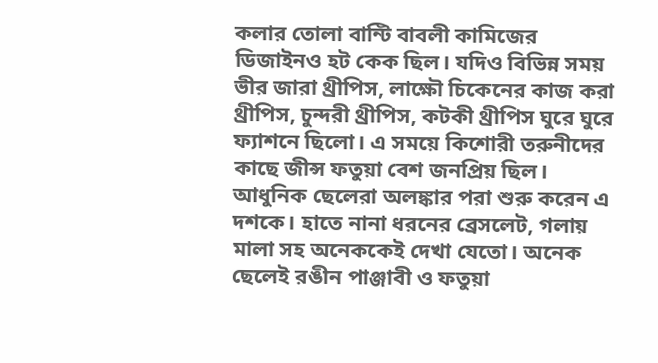কলার তোলা বান্টি বাবলী কামিজের ডিজাইনও হট কেক ছিল। যদিও বিভিন্ন সময় ভীর জারা থ্রীপিস, লাক্ষৌ চিকেনের কাজ করা থ্রীপিস, চুন্দরী থ্রীপিস, কটকী থ্রীপিস ঘুরে ঘুরে ফ্যাশনে ছিলো। এ সময়ে কিশোরী তরুনীদের কাছে জীন্স ফতুয়া বেশ জনপ্রিয় ছিল। আধুনিক ছেলেরা অলঙ্কার পরা শুরু করেন এ দশকে। হাতে নানা ধরনের ব্রেসলেট, গলায় মালা সহ অনেককেই দেখা যেতো। অনেক ছেলেই রঙীন পাঞ্জাবী ও ফতুয়া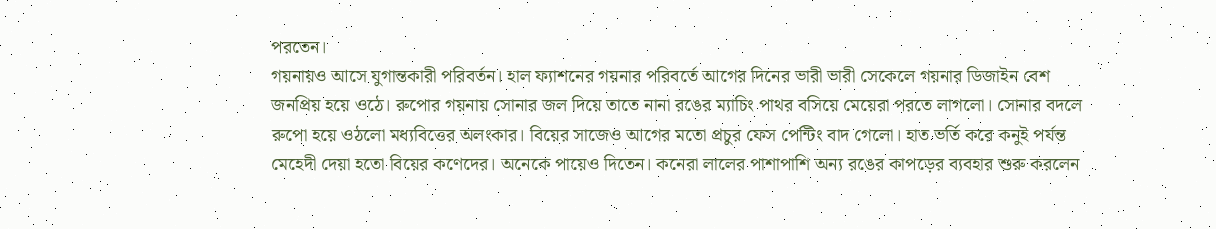পরতেন।
গয়নায়ও আসে যুগান্তকারী পরিবর্তন। হাল ফ্যাশনের গয়নার পরিবর্তে আগের দিনের ভারী ভারী সেকেলে গয়নার ডিজাইন বেশ জনপ্রিয় হয়ে ওঠে। রুপোর গয়নায় সোনার জল দিয়ে তাতে নানা রঙের ম্যাচিং পাথর বসিয়ে মেয়েরা পরতে লাগলো। সোনার বদলে রুপো হয়ে ওঠলো মধ্যবিত্তের অলংকার। বিয়ের সাজেও আগের মতো প্রচুর ফেস পেন্টিং বাদ গেলো। হাত ভর্তি করে কনুই পর্যন্ত মেহেদী দেয়া হতো বিয়ের কণেদের। অনেকে পায়েও দিতেন। কনেরা লালের পাশাপাশি অন্য রঙের কাপড়ের ব্যবহার শুরু করলেন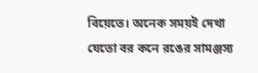বিয়েতে। অনেক সময়ই দেখা যেতো বর কনে রঙের সামঞ্জস্য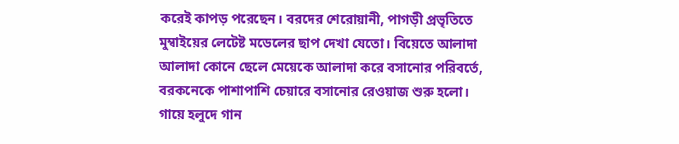করেই কাপড় পরেছেন। বরদের শেরোয়ানী, পাগড়ী প্রভৃতিতে মুম্বাইয়ের লেটেষ্ট মডেলের ছাপ দেখা যেতো। বিয়েতে আলাদা আলাদা কোনে ছেলে মেয়েকে আলাদা করে বসানোর পরিবর্তে, বরকনেকে পাশাপাশি চেয়ারে বসানোর রেওয়াজ শুরু হলো। গায়ে হলুদে গান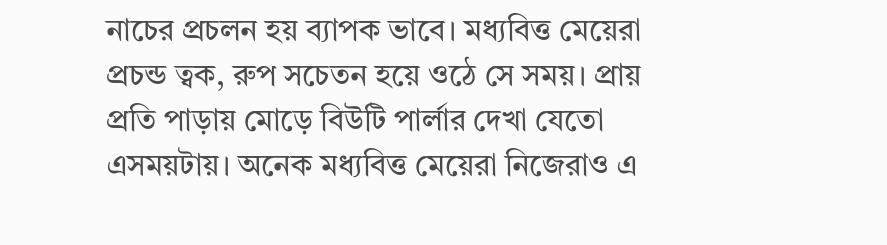নাচের প্রচলন হয় ব্যাপক ভাবে। মধ্যবিত্ত মেয়েরা প্রচন্ড ত্বক, রুপ সচেতন হয়ে ওঠে সে সময়। প্রায় প্রতি পাড়ায় মোড়ে বিউটি পার্লার দেখা যেতো এসময়টায়। অনেক মধ্যবিত্ত মেয়েরা নিজেরাও এ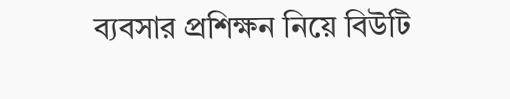ব্যবসার প্রশিক্ষন নিয়ে বিউটি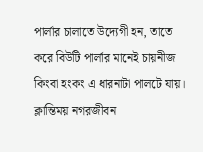পার্লার চালাতে উদ্যেগী হন, তাতে করে বিউটি পার্লার মানেই চায়নীজ কিংবা হংকং এ ধারনাটা পালটে যায়। ক্লান্তিময় নগরজীবন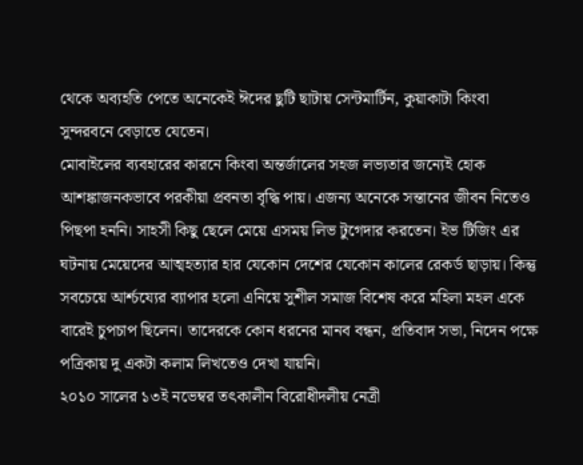থেকে অব্যহতি পেতে অনেকেই ঈদের ছুটি ছাটায় সেন্টমার্টিন, কুয়াকাটা কিংবা সুন্দরবনে বেড়াতে যেতেন।
মোবাইলের ব্যবহারের কারনে কিংবা অন্তর্জালের সহজ লভ্যতার জন্যেই হোক আশঙ্কাজনকভাবে পরকীয়া প্রবনতা বৃদ্ধি পায়। এজন্য অনেকে সন্তানের জীবন নিতেও পিছপা হননি। সাহসী কিছু ছেলে মেয়ে এসময় লিভ টুগেদার করতেন। ইভ টিজিং এর ঘটনায় মেয়েদের আত্মহত্যার হার যেকোন দেশের যেকোন কালের রেকর্ড ছাড়ায়। কিন্তু সবচেয়ে আর্শ্চয্যের ব্যাপার হলো এনিয়ে সুশীল সমাজ বিশেষ করে মহিলা মহল একে বারেই চুপচাপ ছিলেন। তাদেরকে কোন ধরনের মানব বন্ধন, প্রতিবাদ সভা, নিদেন পক্ষে পত্রিকায় দু একটা কলাম লিখতেও দেখা যায়নি।
২০১০ সালের ১৩ই নভেম্বর তৎকালীন বিরোধীদলীয় নেত্রী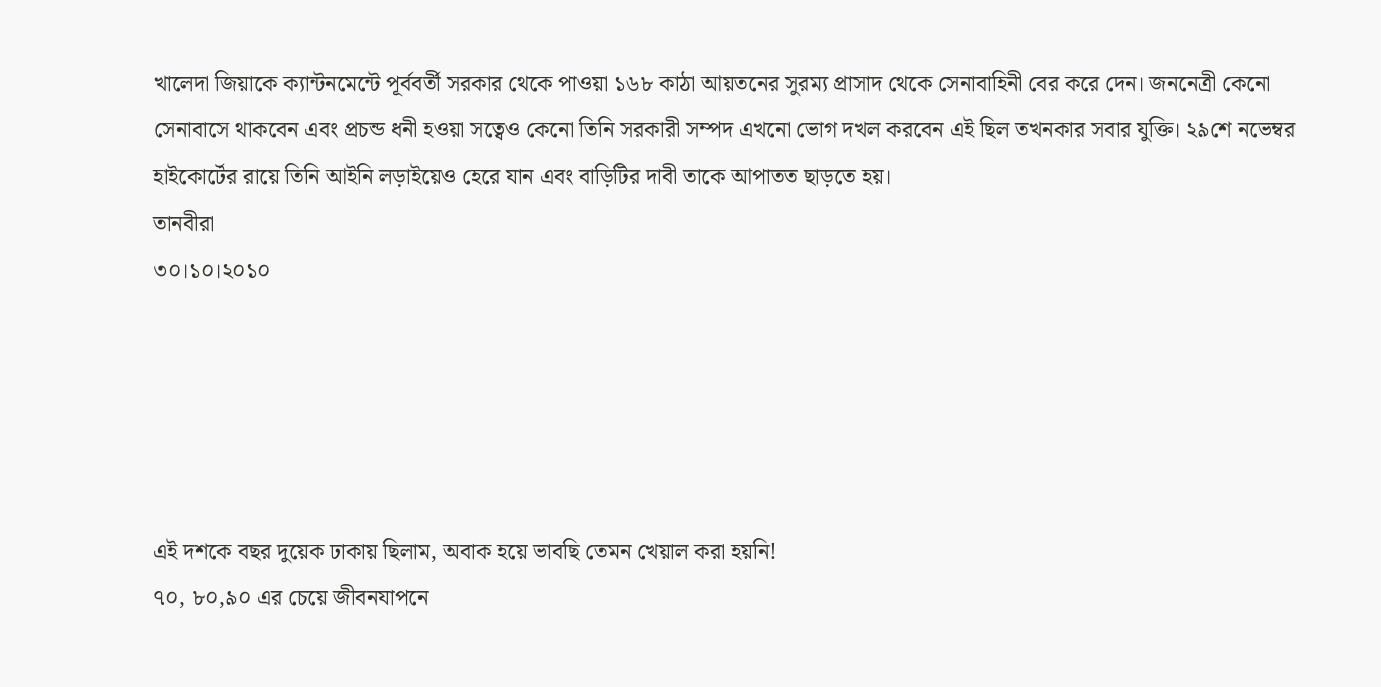খালেদা জিয়াকে ক্যান্টনমেন্টে পূর্ববর্তী সরকার থেকে পাওয়া ১৬৮ কাঠা আয়তনের সুরম্য প্রাসাদ থেকে সেনাবাহিনী বের করে দেন। জননেত্রী কেনো সেনাবাসে থাকবেন এবং প্রচন্ড ধনী হওয়া সত্বেও কেনো তিনি সরকারী সম্পদ এখনো ভোগ দখল করবেন এই ছিল তখনকার সবার যুক্তি। ২৯শে নভেম্বর হাইকোর্টের রায়ে তিনি আইনি লড়াইয়েও হেরে যান এবং বাড়িটির দাবী তাকে আপাতত ছাড়তে হয়।
তানবীরা
৩০।১০।২০১০





এই দশকে বছর দুয়েক ঢাকায় ছিলাম, অবাক হয়ে ভাবছি তেমন খেয়াল করা হয়নি!
৭০, ৮০,৯০ এর চেয়ে জীবনযাপনে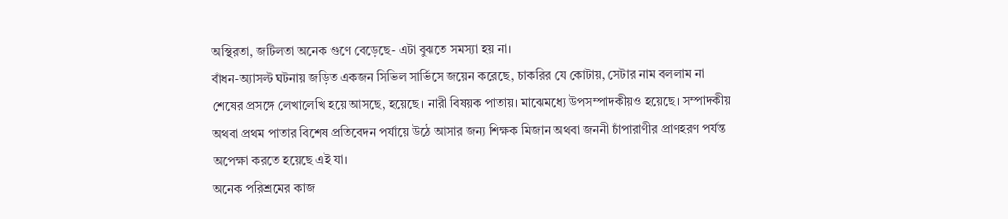অস্থিরতা, জটিলতা অনেক গুণে বেড়েছে- এটা বুঝতে সমস্যা হয় না।
বাঁধন-অ্যাসল্ট ঘটনায় জড়িত একজন সিভিল সার্ভিসে জয়েন করেছে, চাকরির যে কোটায়, সেটার নাম বললাম না
শেষের প্রসঙ্গে লেখালেখি হয়ে আসছে, হয়েছে। নারী বিষয়ক পাতায়। মাঝেমধ্যে উপসম্পাদকীয়ও হয়েছে। সম্পাদকীয় অথবা প্রথম পাতার বিশেষ প্রতিবেদন পর্যায়ে উঠে আসার জন্য শিক্ষক মিজান অথবা জননী চাঁপারাণীর প্রাণহরণ পর্যন্ত অপেক্ষা করতে হয়েছে এই যা।
অনেক পরিশ্রমের কাজ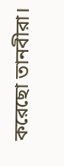করেছো তানবীরা।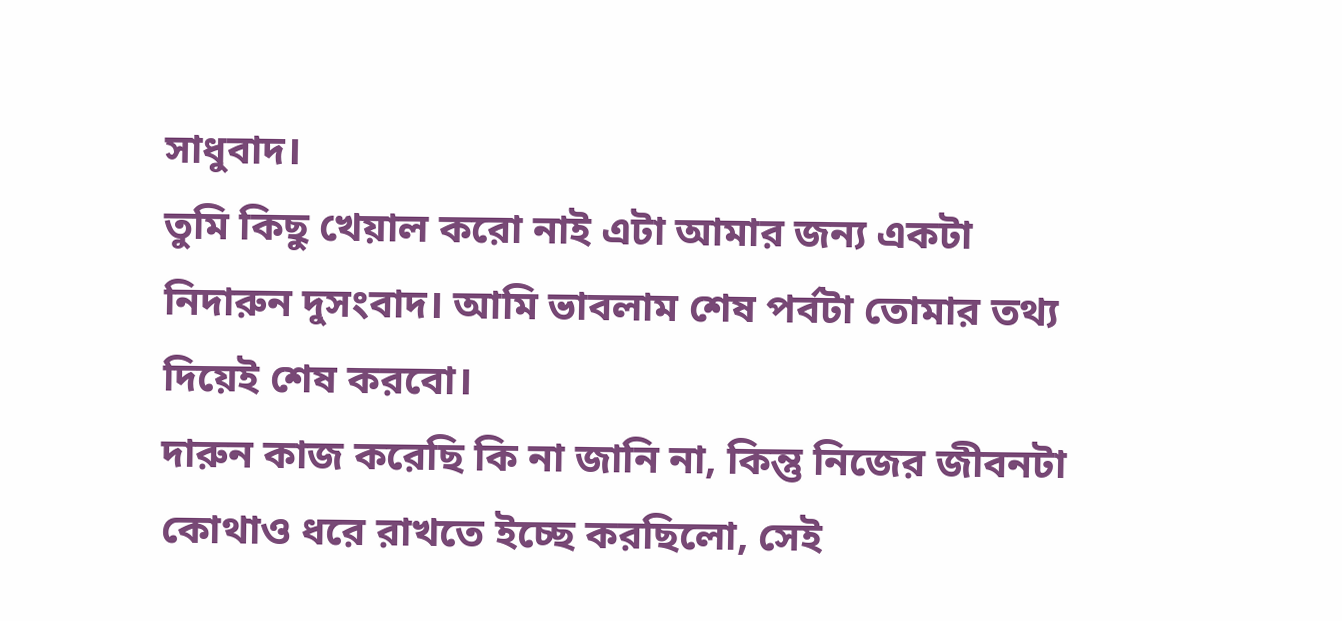সাধুবাদ।
তুমি কিছু খেয়াল করো নাই এটা আমার জন্য একটা নিদারুন দুসংবাদ। আমি ভাবলাম শেষ পর্বটা তোমার তথ্য দিয়েই শেষ করবো।
দারুন কাজ করেছি কি না জানি না, কিন্তু নিজের জীবনটা কোথাও ধরে রাখতে ইচ্ছে করছিলো, সেই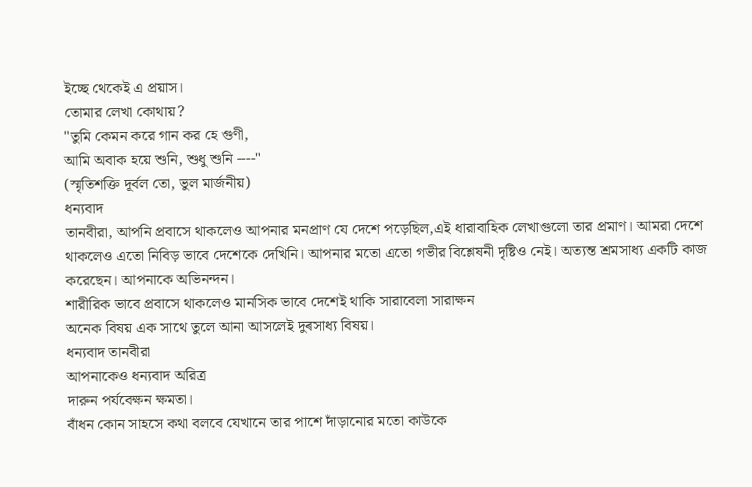ইচ্ছে থেকেই এ প্রয়াস।
তোমার লেখা কোথায়?
"তুমি কেমন করে গান কর হে গুণী,
আমি অবাক হয়ে শুনি, শুধু শুনি ----"
(স্মৃতিশক্তি দূর্বল তো, ভুল মার্জনীয়)
ধন্যবাদ
তানবীরা, আপনি প্রবাসে থাকলেও আপনার মনপ্রাণ যে দেশে পড়েছিল,এই ধারাবাহিক লেখাগুলো তার প্রমাণ। আমরা দেশে থাকলেও এতো নিবিড় ভাবে দেশেকে দেখিনি। আপনার মতো এতো গভীর বিশ্লেষনী দৃষ্টিও নেই। অত্যন্ত শ্রমসাধ্য একটি কাজ করেছেন। আপনাকে অভিনন্দন।
শারীরিক ভাবে প্রবাসে থাকলেও মানসিক ভাবে দেশেই থাকি সারাবেলা সারাক্ষন
অনেক বিষয় এক সাথে তুলে আনা আসলেই দুৰসাধ্য বিষয়।
ধন্যবাদ তানবীরা
আপনাকেও ধন্যবাদ অরিত্র
দারুন পর্যবেক্ষন ক্ষমতা।
বাঁধন কোন সাহসে কথা বলবে যেখানে তার পাশে দাঁড়ানোর মতো কাউকে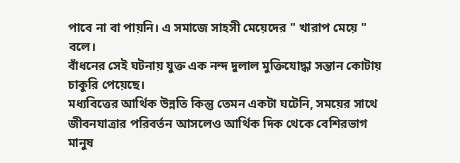পাবে না বা পায়নি। এ সমাজে সাহসী মেয়েদের " খারাপ মেয়ে " বলে।
বাঁধনের সেই ঘটনায় যুক্ত এক নন্দ দুলাল মুক্তিযোদ্ধা সন্তান কোটায় চাকুরি পেয়েছে।
মধ্যবিত্তের আর্থিক উন্নতি কিন্তু তেমন একটা ঘটেনি, সময়ের সাথে জীবনযাত্রার পরিবর্তন আসলেও আর্থিক দিক থেকে বেশিরভাগ মানুষ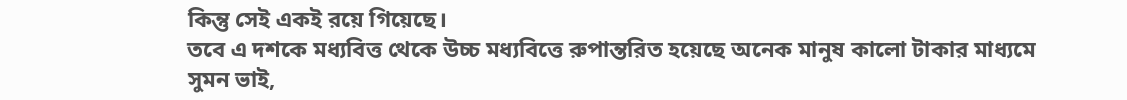কিন্তু সেই একই রয়ে গিয়েছে।
তবে এ দশকে মধ্যবিত্ত থেকে উচ্চ মধ্যবিত্তে রুপান্তরিত হয়েছে অনেক মানুষ কালো টাকার মাধ্যমে
সুমন ভাই,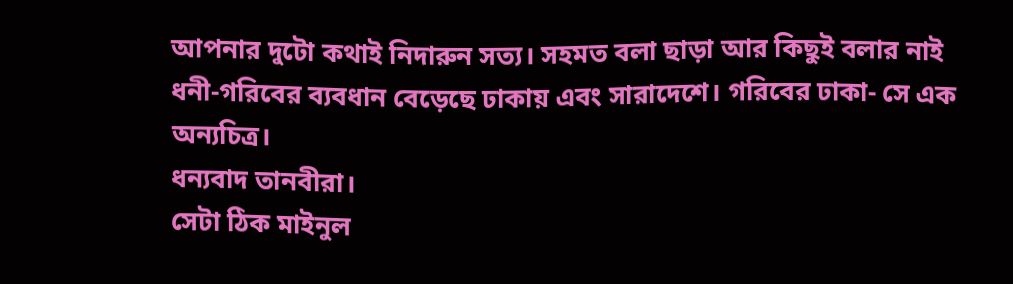আপনার দুটো কথাই নিদারুন সত্য। সহমত বলা ছাড়া আর কিছুই বলার নাই
ধনী-গরিবের ব্যবধান বেড়েছে ঢাকায় এবং সারাদেশে। গরিবের ঢাকা- সে এক অন্যচিত্র।
ধন্যবাদ তানবীরা।
সেটা ঠিক মাইনুল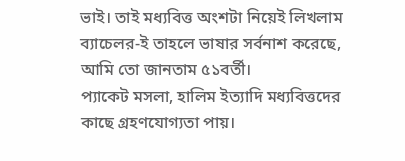ভাই। তাই মধ্যবিত্ত অংশটা নিয়েই লিখলাম
ব্যাচেলর-ই তাহলে ভাষার সর্বনাশ করেছে, আমি তো জানতাম ৫১বর্তী।
প্যাকেট মসলা, হালিম ইত্যাদি মধ্যবিত্তদের কাছে গ্রহণযোগ্যতা পায়।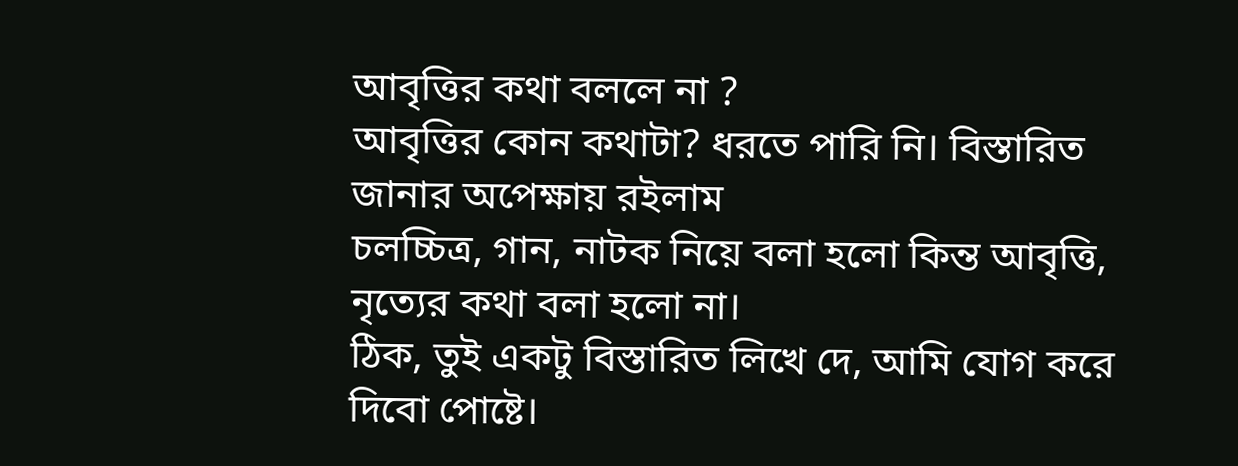আবৃত্তির কথা বললে না ?
আবৃত্তির কোন কথাটা? ধরতে পারি নি। বিস্তারিত জানার অপেক্ষায় রইলাম
চলচ্চিত্র, গান, নাটক নিয়ে বলা হলো কিন্ত আবৃত্তি, নৃত্যের কথা বলা হলো না।
ঠিক, তুই একটু বিস্তারিত লিখে দে, আমি যোগ করে দিবো পোষ্টে।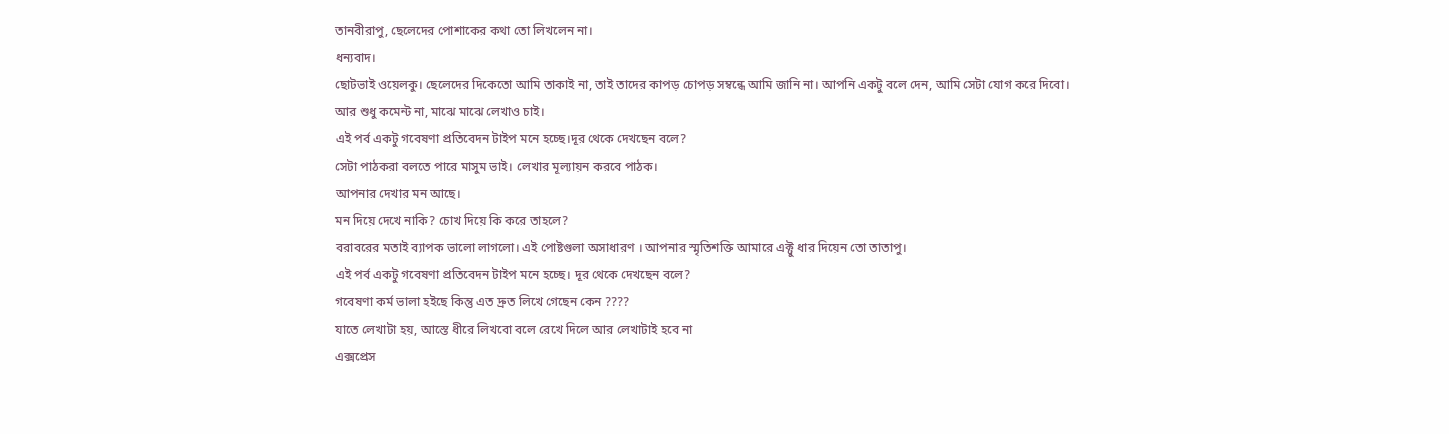তানবীরাপু, ছেলেদের পোশাকের কথা তো লিখলেন না।
ধন্যবাদ।
ছোটভাই ওয়েলকু। ছেলেদের দিকেতো আমি তাকাই না, তাই তাদের কাপড় চোপড় সম্বন্ধে আমি জানি না। আপনি একটু বলে দেন, আমি সেটা যোগ করে দিবো।
আর শুধু কমেন্ট না, মাঝে মাঝে লেখাও চাই।
এই পর্ব একটু গবেষণা প্রতিবেদন টাইপ মনে হচ্ছে।দূর থেকে দেখছেন বলে?
সেটা পাঠকরা বলতে পারে মাসুম ভাই। লেখার মূল্যায়ন করবে পাঠক।
আপনার দেখার মন আছে।
মন দিয়ে দেখে নাকি? চোখ দিয়ে কি করে তাহলে?
বরাবরের মতাই ব্যাপক ভালো লাগলো। এই পোষ্টগুলা অসাধারণ । আপনার স্মৃতিশক্তি আমারে এক্টু ধার দিয়েন তো তাতাপু।
এই পর্ব একটু গবেষণা প্রতিবেদন টাইপ মনে হচ্ছে। দূর থেকে দেখছেন বলে?
গবেষণা কর্ম ভালা হইছে কিন্তু এত দ্রুত লিখে গেছেন কেন ????
যাতে লেখাটা হয়, আস্তে ধীরে লিখবো বলে রেখে দিলে আর লেখাটাই হবে না
এক্সপ্রেস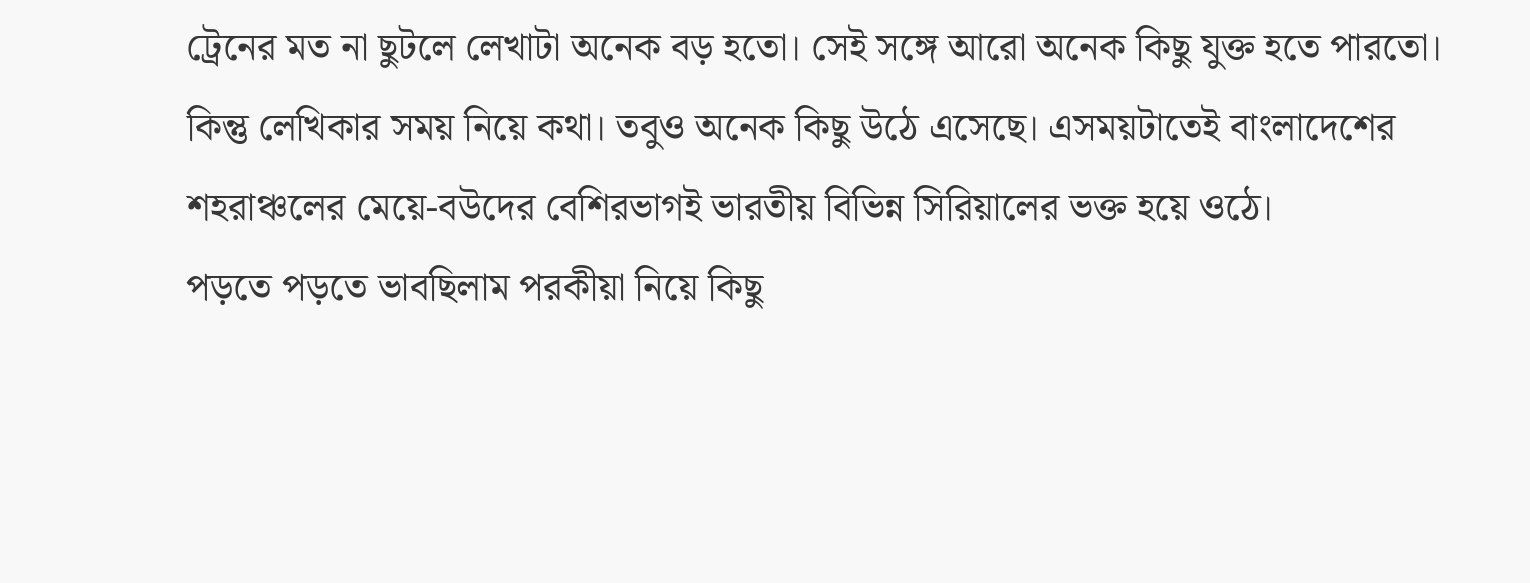ট্রেনের মত না ছুটলে লেখাটা অনেক বড় হতো। সেই সঙ্গে আরো অনেক কিছু যুক্ত হতে পারতো। কিন্তু লেখিকার সময় নিয়ে কথা। তবুও অনেক কিছু উঠে এসেছে। এসময়টাতেই বাংলাদেশের শহরাঞ্চলের মেয়ে-বউদের বেশিরভাগই ভারতীয় বিভিন্ন সিরিয়ালের ভক্ত হয়ে ওঠে।
পড়তে পড়তে ভাবছিলাম পরকীয়া নিয়ে কিছু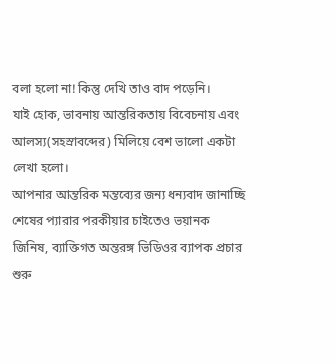বলা হলো না! কিন্তু দেখি তাও বাদ পড়েনি।
যাই হোক, ভাবনায় আন্তরিকতায় বিবেচনায় এবং আলস্য(সহস্রাবব্দের) মিলিয়ে বেশ ভালো একটা লেখা হলো।
আপনার আন্তরিক মন্তব্যের জন্য ধন্যবাদ জানাচ্ছি
শেষের প্যারার পরকীয়ার চাইতেও ভয়ানক জিনিষ, ব্যাক্তিগত অন্তরঙ্গ ভিডিওর ব্যাপক প্রচার শুরু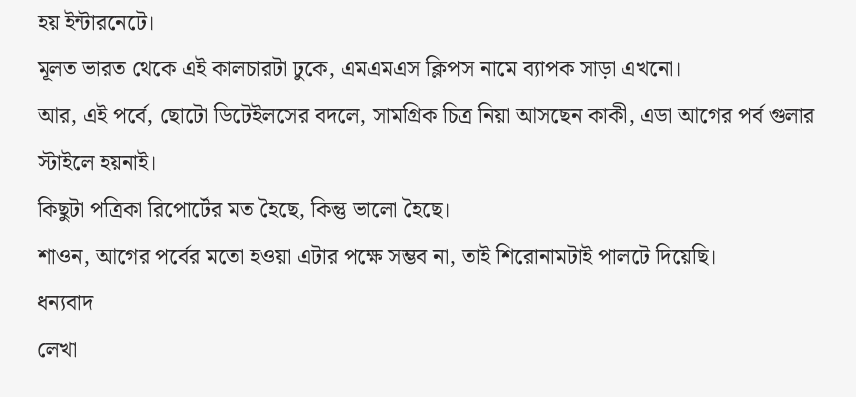হয় ইন্টারনেটে।
মূলত ভারত থেকে এই কালচারটা ঢুকে, এমএমএস ক্লিপস নামে ব্যাপক সাড়া এখনো।
আর, এই পর্বে, ছোটো ডিটেইলসের বদলে, সামগ্রিক চিত্র নিয়া আসছেন কাকী, এডা আগের পর্ব গুলার স্টাইলে হয়নাই।
কিছুটা পত্রিকা রিপোর্টের মত হৈছে, কিন্তু ভালো হৈছে।
শাওন, আগের পর্বের মতো হওয়া এটার পক্ষে সম্ভব না, তাই শিরোনামটাই পালটে দিয়েছি।
ধন্যবাদ
লেখা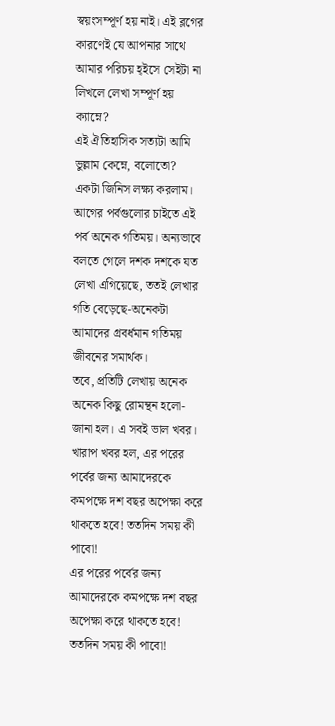স্বয়ংসম্পূর্ণ হয় নাই। এই ব্লগের কারণেই যে আপনার সাথে আমার পরিচয় হ্ইসে সেইটা না লিখলে লেখা সম্পূর্ণ হয় ক্যাম্নে?
এই ঐতিহাসিক সত্যটা আমি ভুল্লাম কেম্নে, বলোতো?
একটা জিনিস লক্ষ্য করলাম। আগের পর্বগুলোর চাইতে এই পর্ব অনেক গতিময়। অন্যভাবে বলতে গেলে দশক দশকে যত লেখা এগিয়েছে, ততই লেখার গতি বেড়েছে-অনেকটা আমাদের গ্রবর্ধমান গতিময় জীবনের সমার্থক।
তবে, প্রতিটি লেখায় অনেক অনেক কিছু রোমন্থন হলো-জানা হল। এ সবই ভাল খবর।
খারাপ খবর হল, এর পরের পর্বের জন্য আমাদেরকে কমপক্ষে দশ বছর অপেক্ষা করে থাকতে হবে! ততদিন সময় কী পাবো!
এর পরের পর্বের জন্য আমাদেরকে কমপক্ষে দশ বছর অপেক্ষা করে থাকতে হবে! ততদিন সময় কী পাবো!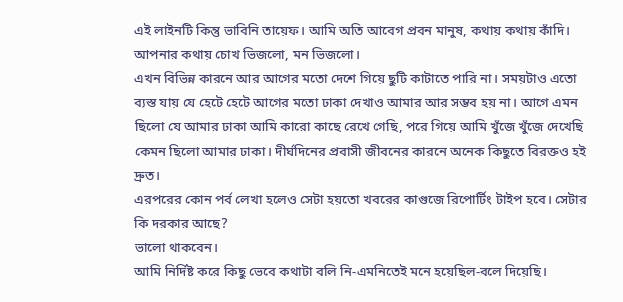এই লাইনটি কিন্তু ভাবিনি তায়েফ। আমি অতি আবেগ প্রবন মানুষ, কথায় কথায় কাঁদি। আপনার কথায় চোখ ভিজলো, মন ভিজলো।
এখন বিভিন্ন কারনে আর আগের মতো দেশে গিয়ে ছুটি কাটাতে পারি না। সময়টাও এতো ব্যস্ত যায় যে হেটে হেটে আগের মতো ঢাকা দেখাও আমার আর সম্ভব হয় না। আগে এমন ছিলো যে আমার ঢাকা আমি কারো কাছে রেখে গেছি, পরে গিয়ে আমি খুঁজে খুঁজে দেখেছি কেমন ছিলো আমার ঢাকা। দীর্ঘদিনের প্রবাসী জীবনের কারনে অনেক কিছুতে বিরক্তও হই দ্রুত।
এরপরের কোন পর্ব লেখা হলেও সেটা হয়তো খবরের কাগুজে রিপোর্টিং টাইপ হবে। সেটার কি দরকার আছে?
ভালো থাকবেন।
আমি নির্দিষ্ট করে কিছু ভেবে কথাটা বলি নি-এমনিতেই মনে হয়েছিল-বলে দিয়েছি।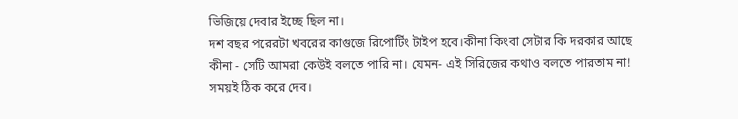ভিজিয়ে দেবার ইচ্ছে ছিল না।
দশ বছর পরেরটা খবরের কাগুজে রিপোর্টিং টাইপ হবে।কীনা কিংবা সেটার কি দরকার আছে কীনা - সেটি আমরা কেউই বলতে পারি না। যেমন- এই সিরিজের কথাও বলতে পারতাম না!
সময়ই ঠিক করে দেব।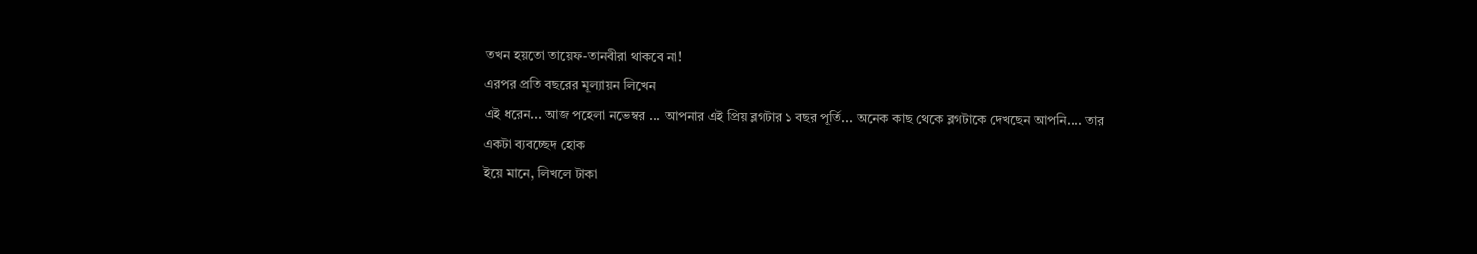তখন হয়তো তায়েফ-তানবীরা থাকবে না!
এরপর প্রতি বছরের মূল্যায়ন লিখেন
এই ধরেন... আজ পহেলা নভেম্বর ... আপনার এই প্রিয় ব্লগটার ১ বছর পূর্তি... অনেক কাছ থেকে ব্লগটাকে দেখছেন আপনি.... তার একটা ব্যবচ্ছেদ হোক
ইয়ে মানে, লিখলে টাকা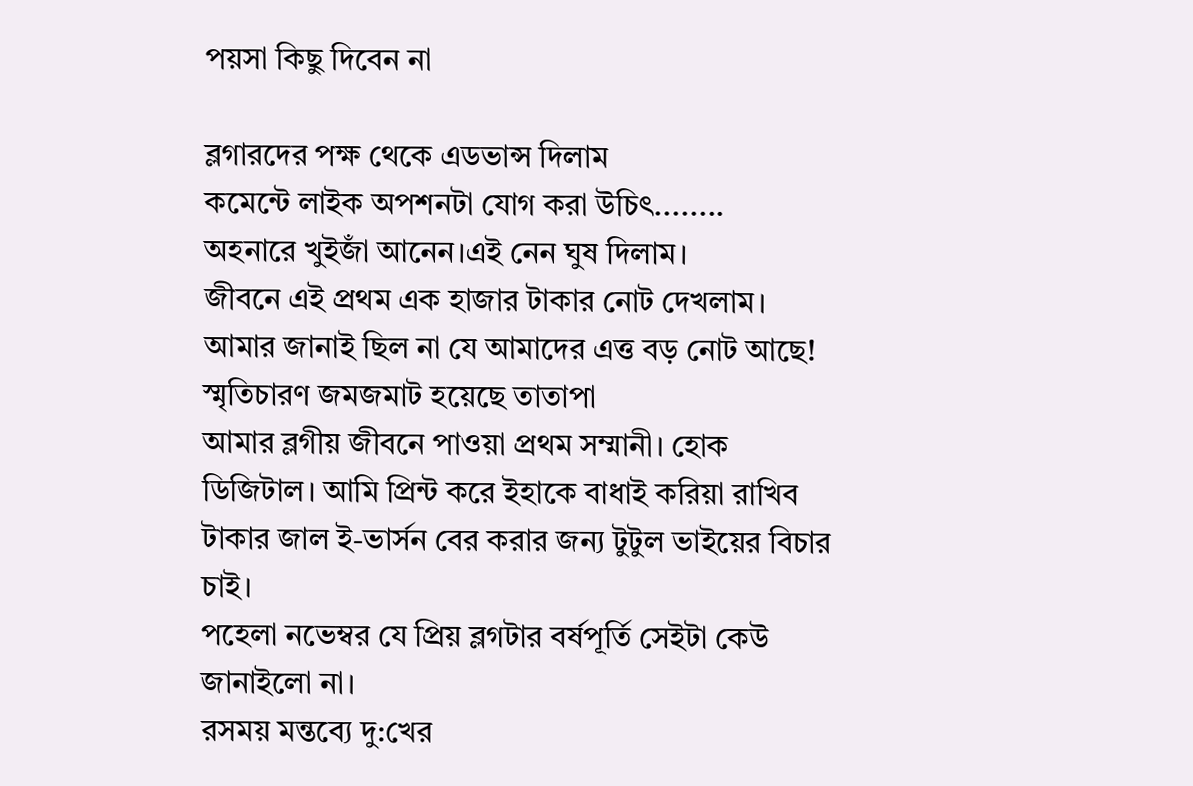পয়সা কিছু দিবেন না

ব্লগারদের পক্ষ থেকে এডভান্স দিলাম
কমেন্টে লাইক অপশনটা যোগ করা উচিৎ........
অহনারে খুইজাঁ আনেন।এই নেন ঘুষ দিলাম।
জীবনে এই প্রথম এক হাজার টাকার নোট দেখলাম। আমার জানাই ছিল না যে আমাদের এত্ত বড় নোট আছে! স্মৃতিচারণ জমজমাট হয়েছে তাতাপা
আমার ব্লগীয় জীবনে পাওয়া প্রথম সম্মানী। হোক ডিজিটাল। আমি প্রিন্ট করে ইহাকে বাধাই করিয়া রাখিব
টাকার জাল ই-ভার্সন বের করার জন্য টুটুল ভাইয়ের বিচার চাই।
পহেলা নভেম্বর যে প্রিয় ব্লগটার বর্ষপূর্তি সেইটা কেউ জানাইলো না।
রসময় মন্তব্যে দু:খের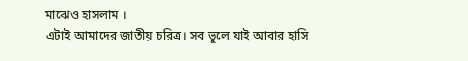মাঝেও হাসলাম ।
এটাই আমাদের জাতীয় চরিত্র। সব ভুলে যাই আবার হাসি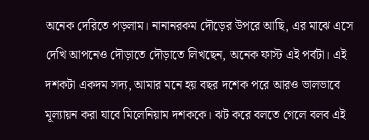অনেক দেরিতে পড়লাম। নানানরকম দৌড়ের উপরে আছি, এর মাঝে এসে দেখি আপনেও দৌড়াতে দৌড়াতে লিখছেন, অনেক ফাস্ট এই পর্বটা। এই দশকটা একদম সদ্য, আমার মনে হয় বছর দশেক পরে আরও ভালভাবে মূল্যায়ন করা যাবে মিলেনিয়াম দশককে। ঝট করে বলতে গেলে বলব এই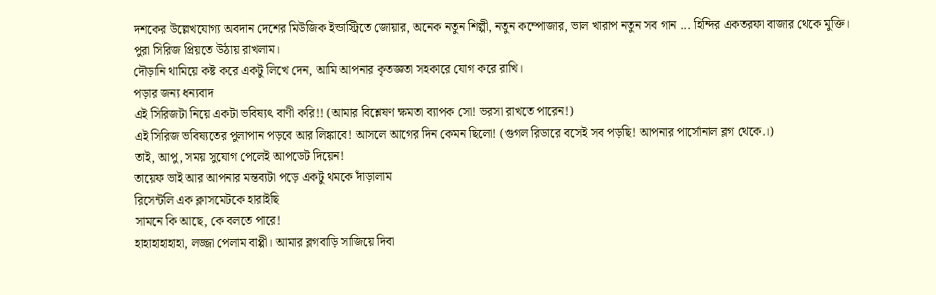দশকের উল্লেখযোগ্য অবদান দেশের মিউজিক ইন্ডাস্ট্রিতে জোয়ার, অনেক নতুন শিল্পী, নতুন কম্পোজার, ভাল খারাপ নতুন সব গান ... হিন্দির একতরফা বাজার থেকে মুক্তি।
পুরা সিরিজ প্রিয়তে উঠায় রাখলাম।
দৌড়ানি থামিয়ে কষ্ট করে একটু লিখে দেন, আমি আপনার কৃতজ্ঞতা সহকারে যোগ করে রাখি।
পড়ার জন্য ধন্যবাদ
এই সিরিজটা নিয়ে একটা ভবিষ্যৎ বাণী করি!! (আমার বিশ্লেষণ ক্ষমতা ব্যাপক সো! ভরসা রাখতে পারেন!)
এই সিরিজ ভবিষ্যতের পুলাপান পড়বে আর লিঙ্কাবে! আসলে আগের দিন কেমন ছিলো! (গুগল রিডারে বসেই সব পড়ছি! আপনার পার্সোনাল ব্লগ থেকে.।)
তাই, আপু, সময় সুযোগ পেলেই আপডেট দিয়েন!
তায়েফ ভাই আর আপনার মন্তব্যটা পড়ে একটু থমকে দাঁড়ালাম
রিসেন্টলি এক ক্লাসমেটকে হারাইছি
সামনে কি আছে, কে বলতে পারে!
হাহাহাহাহাহা, লজ্জা পেলাম বাপ্পী। আমার ব্লগবাড়ি সাজিয়ে দিবা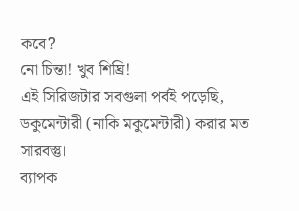কবে?
নো চিন্তা! খুব শিঘ্রি!
এই সিরিজটার সবগুলা পর্বই পড়েছি, ডকুমেন্টারী (নাকি মকুমেন্টারী) করার মত সারবস্তু।
ব্যাপক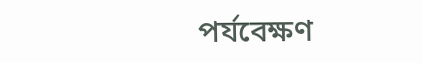পর্যবেক্ষণ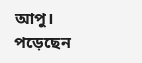আপু।
পড়েছেন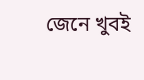জেনে খুবই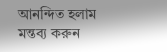আনন্দিত হলাম
মন্তব্য করুন